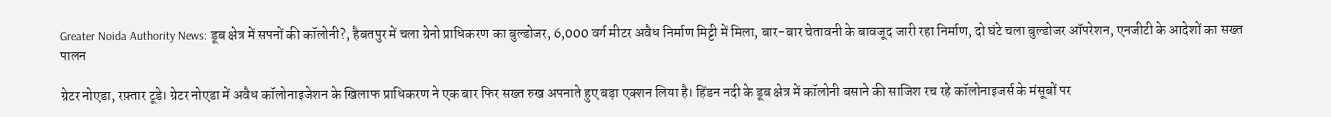Greater Noida Authority News: डूब क्षेत्र में सपनों की कॉलोनी?, हैबतपुर में चला ग्रेनो प्राधिकरण का बुल्डोजर, 6,000 वर्ग मीटर अवैध निर्माण मिट्टी में मिला, बार-बार चेतावनी के बावजूद जारी रहा निर्माण, दो घंटे चला बुल्डोजर ऑपरेशन, एनजीटी के आदेशों का सख्त पालन

ग्रेटर नोएडा, रफ़्तार टूडे। ग्रेटर नोएडा में अवैध कॉलोनाइजेशन के खिलाफ प्राधिकरण ने एक बार फिर सख्त रुख अपनाते हुए बड़ा एक्शन लिया है। हिंडन नदी के डूब क्षेत्र में कॉलोनी बसाने की साजिश रच रहे कॉलोनाइजर्स के मंसूबों पर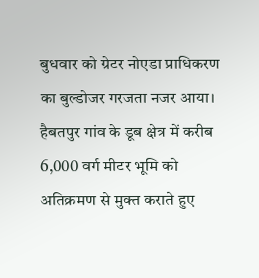बुधवार को ग्रेटर नोएडा प्राधिकरण का बुल्डोजर गरजता नजर आया। हैबतपुर गांव के डूब क्षेत्र में करीब 6,000 वर्ग मीटर भूमि को अतिक्रमण से मुक्त कराते हुए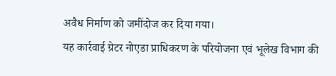अवैध निर्माण को जमींदोज कर दिया गया।
यह कार्रवाई ग्रेटर नोएडा प्राधिकरण के परियोजना एवं भूलेख विभाग की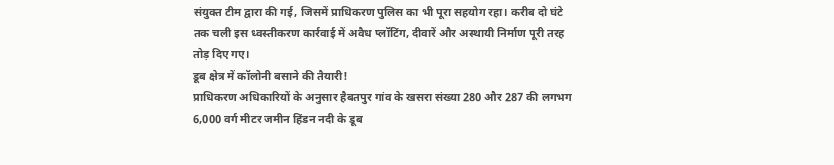संयुक्त टीम द्वारा की गई, जिसमें प्राधिकरण पुलिस का भी पूरा सहयोग रहा। करीब दो घंटे तक चली इस ध्वस्तीकरण कार्रवाई में अवैध प्लॉटिंग, दीवारें और अस्थायी निर्माण पूरी तरह तोड़ दिए गए।
डूब क्षेत्र में कॉलोनी बसाने की तैयारी!
प्राधिकरण अधिकारियों के अनुसार हैबतपुर गांव के खसरा संख्या 280 और 287 की लगभग 6,000 वर्ग मीटर जमीन हिंडन नदी के डूब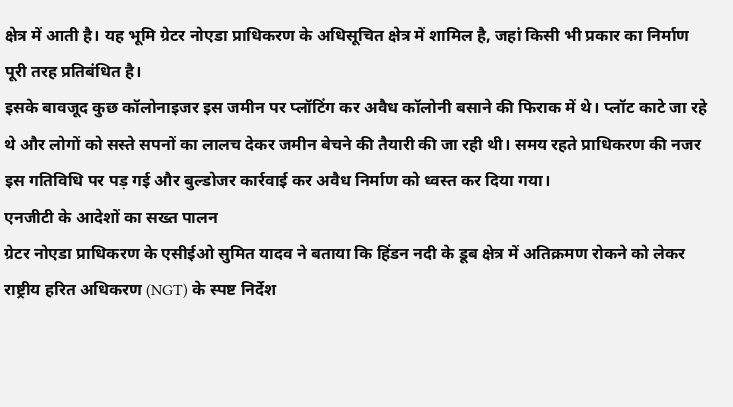क्षेत्र में आती है। यह भूमि ग्रेटर नोएडा प्राधिकरण के अधिसूचित क्षेत्र में शामिल है, जहां किसी भी प्रकार का निर्माण पूरी तरह प्रतिबंधित है।
इसके बावजूद कुछ कॉलोनाइजर इस जमीन पर प्लॉटिंग कर अवैध कॉलोनी बसाने की फिराक में थे। प्लॉट काटे जा रहे थे और लोगों को सस्ते सपनों का लालच देकर जमीन बेचने की तैयारी की जा रही थी। समय रहते प्राधिकरण की नजर इस गतिविधि पर पड़ गई और बुल्डोजर कार्रवाई कर अवैध निर्माण को ध्वस्त कर दिया गया।
एनजीटी के आदेशों का सख्त पालन
ग्रेटर नोएडा प्राधिकरण के एसीईओ सुमित यादव ने बताया कि हिंडन नदी के डूब क्षेत्र में अतिक्रमण रोकने को लेकर राष्ट्रीय हरित अधिकरण (NGT) के स्पष्ट निर्देश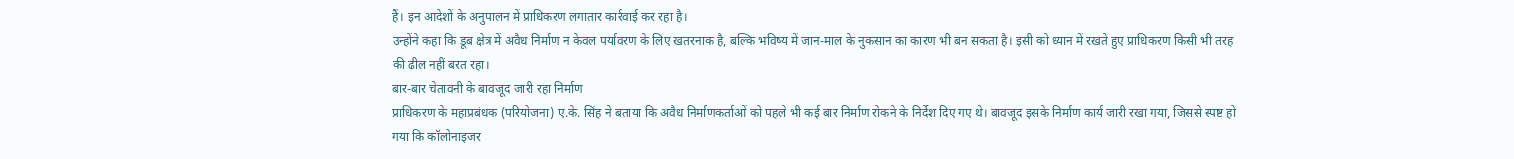हैं। इन आदेशों के अनुपालन में प्राधिकरण लगातार कार्रवाई कर रहा है।
उन्होंने कहा कि डूब क्षेत्र में अवैध निर्माण न केवल पर्यावरण के लिए खतरनाक है, बल्कि भविष्य में जान-माल के नुकसान का कारण भी बन सकता है। इसी को ध्यान में रखते हुए प्राधिकरण किसी भी तरह की ढील नहीं बरत रहा।
बार-बार चेतावनी के बावजूद जारी रहा निर्माण
प्राधिकरण के महाप्रबंधक (परियोजना) ए.के. सिंह ने बताया कि अवैध निर्माणकर्ताओं को पहले भी कई बार निर्माण रोकने के निर्देश दिए गए थे। बावजूद इसके निर्माण कार्य जारी रखा गया, जिससे स्पष्ट हो गया कि कॉलोनाइजर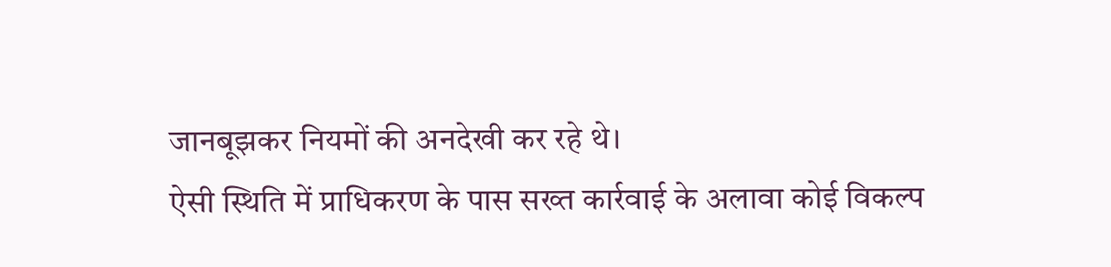जानबूझकर नियमों की अनदेखी कर रहे थे।
ऐसी स्थिति में प्राधिकरण के पास सख्त कार्रवाई के अलावा कोई विकल्प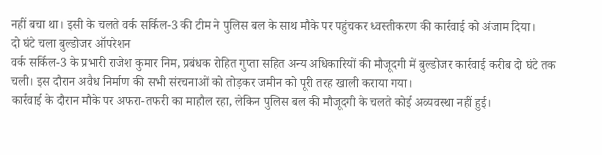नहीं बचा था। इसी के चलते वर्क सर्किल-3 की टीम ने पुलिस बल के साथ मौके पर पहुंचकर ध्वस्तीकरण की कार्रवाई को अंजाम दिया।
दो घंटे चला बुल्डोजर ऑपरेशन
वर्क सर्किल-3 के प्रभारी राजेश कुमार निम, प्रबंधक रोहित गुप्ता सहित अन्य अधिकारियों की मौजूदगी में बुल्डोजर कार्रवाई करीब दो घंटे तक चली। इस दौरान अवैध निर्माण की सभी संरचनाओं को तोड़कर जमीन को पूरी तरह खाली कराया गया।
कार्रवाई के दौरान मौके पर अफरा-तफरी का माहौल रहा, लेकिन पुलिस बल की मौजूदगी के चलते कोई अव्यवस्था नहीं हुई।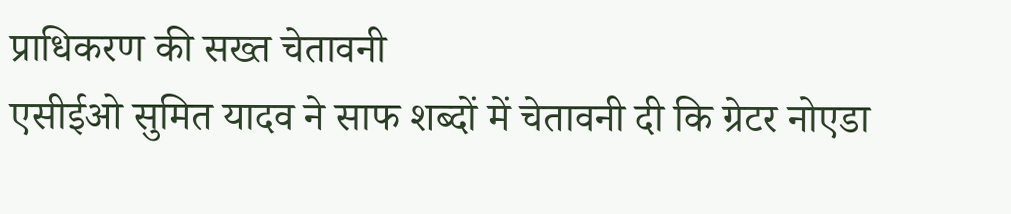प्राधिकरण की सख्त चेतावनी
एसीईओ सुमित यादव ने साफ शब्दों में चेतावनी दी कि ग्रेटर नोएडा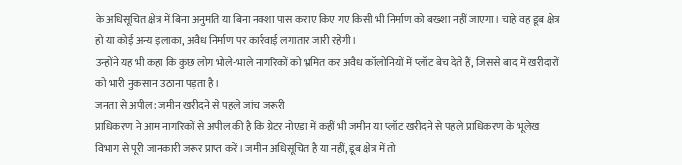के अधिसूचित क्षेत्र में बिना अनुमति या बिना नक्शा पास कराए किए गए किसी भी निर्माण को बख्शा नहीं जाएगा। चाहे वह डूब क्षेत्र हो या कोई अन्य इलाका, अवैध निर्माण पर कार्रवाई लगातार जारी रहेगी।
उन्होंने यह भी कहा कि कुछ लोग भोले-भाले नागरिकों को भ्रमित कर अवैध कॉलोनियों में प्लॉट बेच देते हैं, जिससे बाद में खरीदारों को भारी नुकसान उठाना पड़ता है।
जनता से अपील: जमीन खरीदने से पहले जांच जरूरी
प्राधिकरण ने आम नागरिकों से अपील की है कि ग्रेटर नोएडा में कहीं भी जमीन या प्लॉट खरीदने से पहले प्राधिकरण के भूलेख विभाग से पूरी जानकारी जरूर प्राप्त करें। जमीन अधिसूचित है या नहीं, डूब क्षेत्र में तो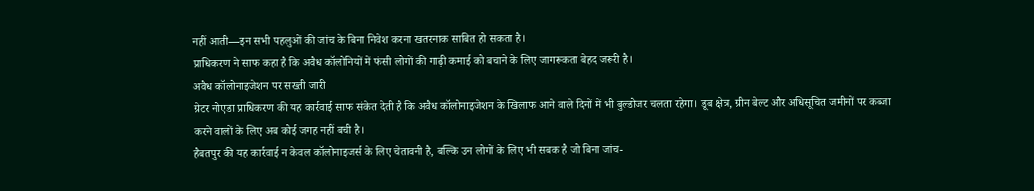नहीं आती—इन सभी पहलुओं की जांच के बिना निवेश करना खतरनाक साबित हो सकता है।
प्राधिकरण ने साफ कहा है कि अवैध कॉलोनियों में फंसी लोगों की गाढ़ी कमाई को बचाने के लिए जागरूकता बेहद जरूरी है।
अवैध कॉलोनाइजेशन पर सख्ती जारी
ग्रेटर नोएडा प्राधिकरण की यह कार्रवाई साफ संकेत देती है कि अवैध कॉलोनाइजेशन के खिलाफ आने वाले दिनों में भी बुल्डोजर चलता रहेगा। डूब क्षेत्र, ग्रीन बेल्ट और अधिसूचित जमीनों पर कब्जा करने वालों के लिए अब कोई जगह नहीं बची है।
हैबतपुर की यह कार्रवाई न केवल कॉलोनाइजर्स के लिए चेतावनी है, बल्कि उन लोगों के लिए भी सबक है जो बिना जांच-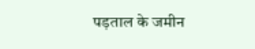पड़ताल के जमीन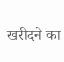खरीदने का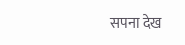सपना देख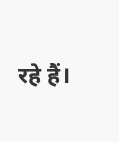रहे हैं।